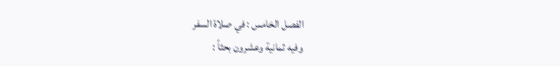الفصل الخامس : في صلاة السفر
وفيه ثمانية وعشرون بحثاً :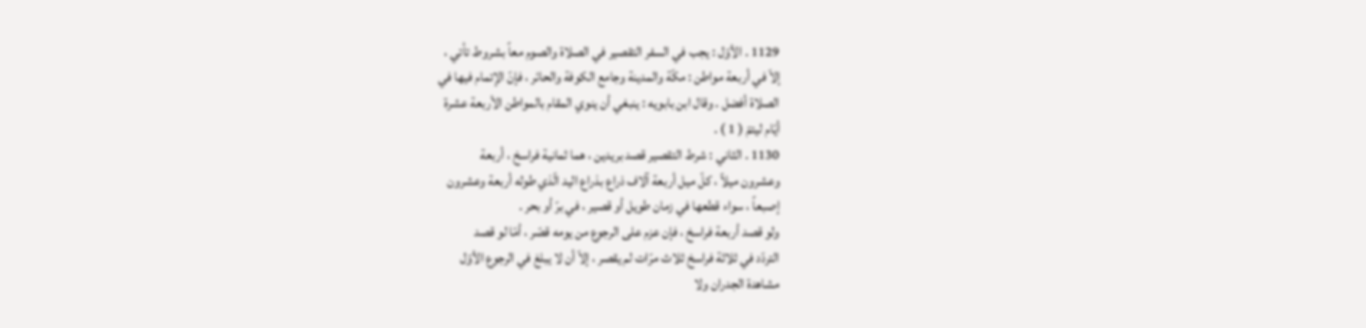1129 . الأوّل : يجب في السفر التقصير في الصلاة والصوم معاً بشروط تأتي ،
إلاّ في أربعة مواطن : مكّة والمدينة وجامع الكوفة والحائر ، فإنّ الإتمام فيها في
الصلاة أفضل . وقال ابن بابويه : ينبغي أن ينوي المقام بالمواطن الأربعة عشرة
أيّام ليتمّ ( 1 ) .
1130 . الثاني : شرط التقصير قصد بريدين ، هما ثمانية فراسخ ، أربعة
وعشرون ميلاً ، كلّ ميل أربعة آلاف ذراع بذراع اليد الّذي طوله أربعة وعشرون
إصبعاً ، سواء قطعها في زمان طويل أو قصير ، في برّ أو بحر .
ولو قصد أربعة فراسخ ، فإن عزم على الرجوع من يومه قصّر ، أمّا لو قصد
التردّد في ثلاثة فراسخ ثلاث مرّات لم يقصر ، إلاّ أن لا يبلغ في الرجوع الأوّل
مشاهدة الجدران ولا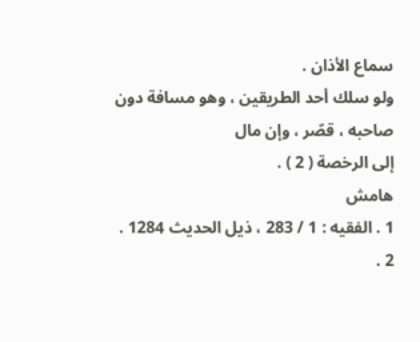سماع الأذان .
ولو سلك أحد الطريقين ، وهو مسافة دون صاحبه ، قصّر ، وإن مال
إلى الرخصة ( 2 ) .
هامش
1 . الفقيه : 1 / 283 ، ذيل الحديث 1284 .
2 .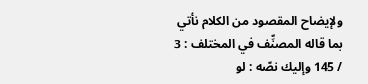ولإيضاح المقصود من الكلام نأتي بما قاله المصنِّف في المختلف : 3 / 145 وإليك نصّه : لو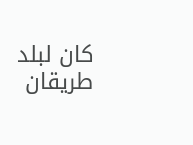كان لبلد طريقان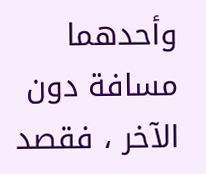وأحدهما مسافة دون الآخر ، فقصد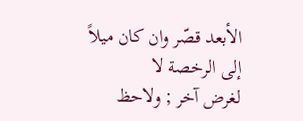الأبعد قصّر وان كان ميلاً إلى الرخصة لا
لغرض آخر ; ولاحظ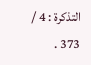التذكرة : 4 / 373 .